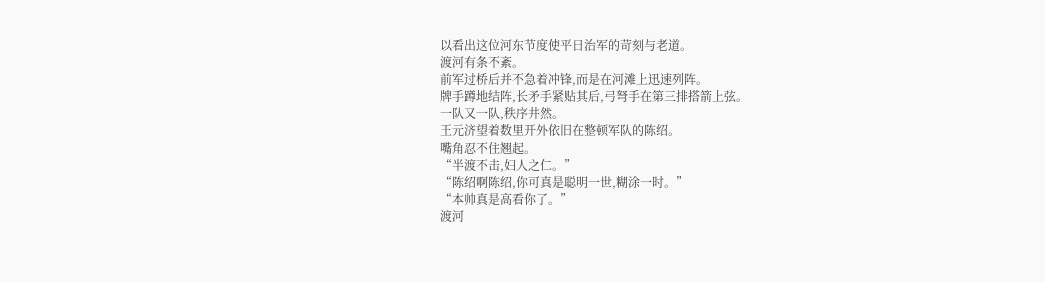以看出这位河东节度使平日治军的苛刻与老道。
渡河有条不紊。
前军过桥后并不急着冲锋,而是在河滩上迅速列阵。
牌手蹲地结阵,长矛手紧贴其后,弓弩手在第三排搭箭上弦。
一队又一队,秩序井然。
王元济望着数里开外依旧在整顿军队的陈绍。
嘴角忍不住翘起。
“半渡不击,妇人之仁。”
“陈绍啊陈绍,你可真是聪明一世,糊涂一时。”
“本帅真是高看你了。”
渡河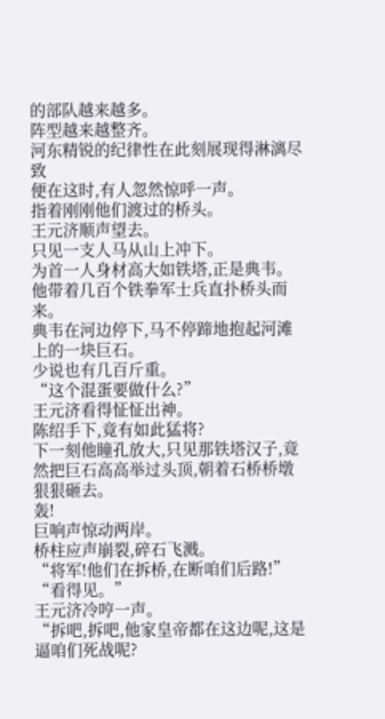的部队越来越多。
阵型越来越整齐。
河东精锐的纪律性在此刻展现得淋漓尽致
便在这时,有人忽然惊呼一声。
指着刚刚他们渡过的桥头。
王元济顺声望去。
只见一支人马从山上冲下。
为首一人身材高大如铁塔,正是典韦。
他带着几百个铁拳军士兵直扑桥头而来。
典韦在河边停下,马不停蹄地抱起河滩上的一块巨石。
少说也有几百斤重。
“这个混蛋要做什么?”
王元济看得怔怔出神。
陈绍手下,竟有如此猛将?
下一刻他瞳孔放大,只见那铁塔汉子,竟然把巨石高高举过头顶,朝着石桥桥墩狠狠砸去。
轰!
巨响声惊动两岸。
桥柱应声崩裂,碎石飞溅。
“将军!他们在拆桥,在断咱们后路!”
“看得见。”
王元济冷哼一声。
“拆吧,拆吧,他家皇帝都在这边呢,这是逼咱们死战呢?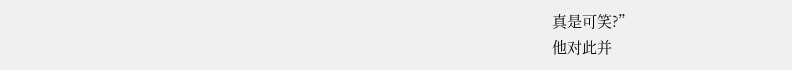真是可笑?”
他对此并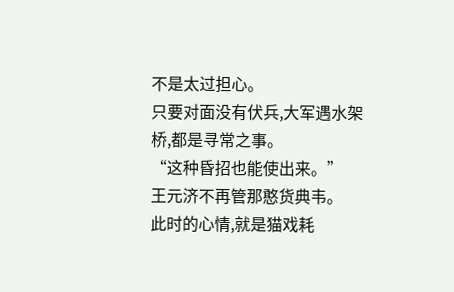不是太过担心。
只要对面没有伏兵,大军遇水架桥,都是寻常之事。
“这种昏招也能使出来。”
王元济不再管那憨货典韦。
此时的心情,就是猫戏耗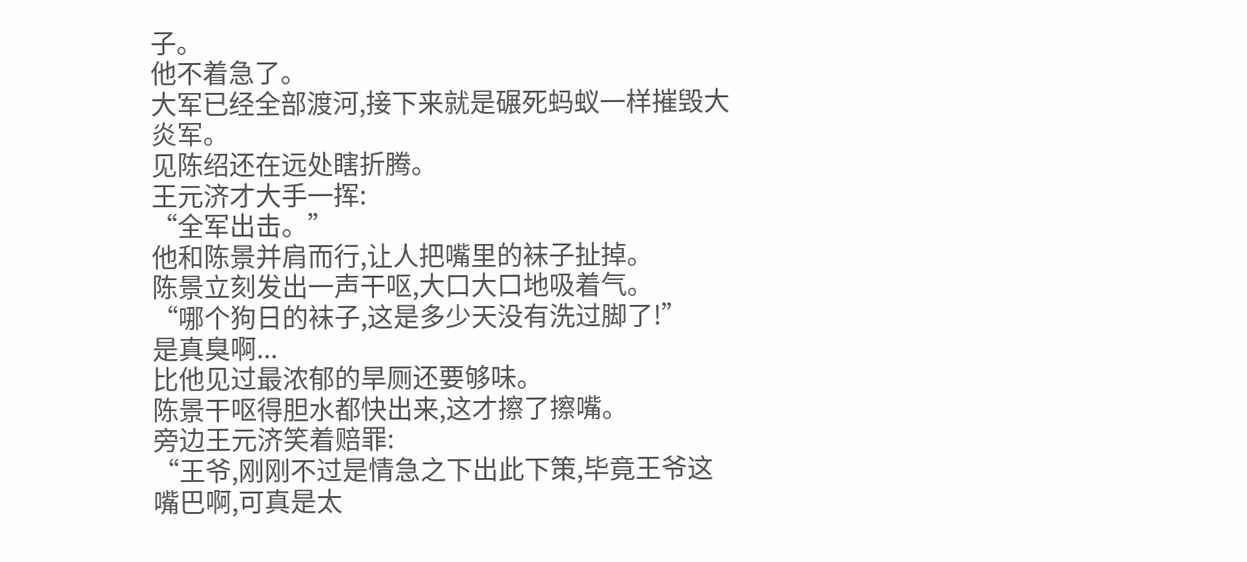子。
他不着急了。
大军已经全部渡河,接下来就是碾死蚂蚁一样摧毁大炎军。
见陈绍还在远处瞎折腾。
王元济才大手一挥:
“全军出击。”
他和陈景并肩而行,让人把嘴里的袜子扯掉。
陈景立刻发出一声干呕,大口大口地吸着气。
“哪个狗日的袜子,这是多少天没有洗过脚了!”
是真臭啊...
比他见过最浓郁的旱厕还要够味。
陈景干呕得胆水都快出来,这才擦了擦嘴。
旁边王元济笑着赔罪:
“王爷,刚刚不过是情急之下出此下策,毕竟王爷这嘴巴啊,可真是太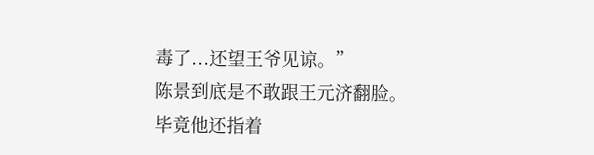毒了...还望王爷见谅。”
陈景到底是不敢跟王元济翻脸。
毕竟他还指着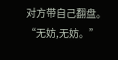对方带自己翻盘。
“无妨,无妨。”